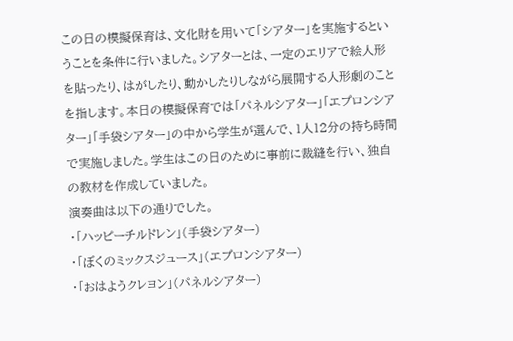この日の模擬保育は、文化財を用いて「シアター」を実施するということを条件に行いました。シアターとは、一定のエリアで絵人形を貼ったり、はがしたり、動かしたりしながら展開する人形劇のことを指します。本日の模擬保育では「パネルシアター」「エプロンシアター」「手袋シアター」の中から学生が選んで、1人12分の持ち時間で実施しました。学生はこの日のために事前に裁縫を行い、独自の教材を作成していました。
演奏曲は以下の通りでした。
・「ハッピーチルドレン」(手袋シアター)
・「ぼくのミックスジュース」(エプロンシアター)
・「おはようクレヨン」(パネルシアター)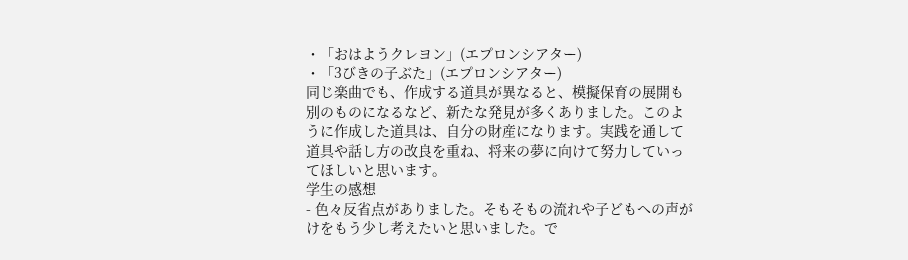・「おはようクレヨン」(エプロンシアター)
・「3びきの子ぶた」(エプロンシアター)
同じ楽曲でも、作成する道具が異なると、模擬保育の展開も別のものになるなど、新たな発見が多くありました。このように作成した道具は、自分の財産になります。実践を通して道具や話し方の改良を重ね、将来の夢に向けて努力していってほしいと思います。
学生の感想
- 色々反省点がありました。そもそもの流れや子どもへの声がけをもう少し考えたいと思いました。で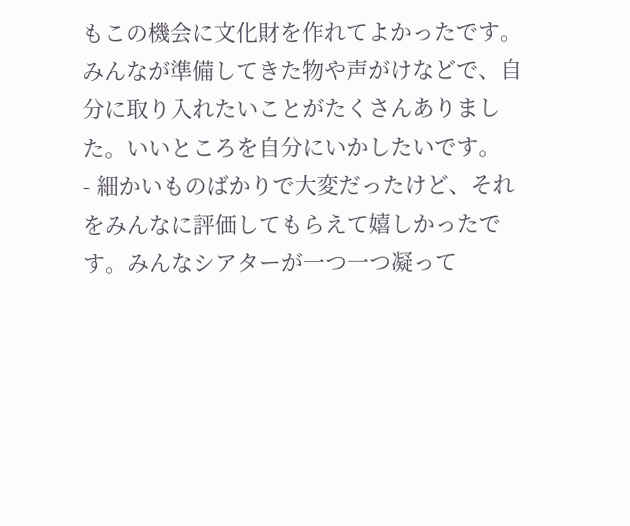もこの機会に文化財を作れてよかったです。みんなが準備してきた物や声がけなどで、自分に取り入れたいことがたくさんありました。いいところを自分にいかしたいです。
- 細かいものばかりで大変だったけど、それをみんなに評価してもらえて嬉しかったです。みんなシアターが一つ一つ凝って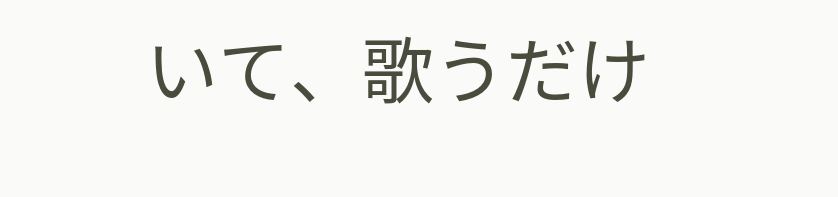いて、歌うだけ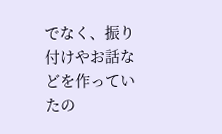でなく、振り付けやお話などを作っていたの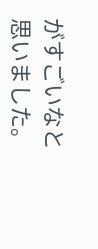がすごいなと思いました。